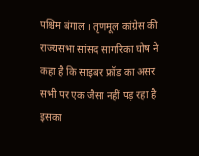पश्चिम बंगाल । तृणमूल कांग्रेस की राज्यसभा सांसद सागरिका घोष ने कहा है कि साइबर फ्रॉड का असर सभी पर एक जैसा नहीं पड़ रहा है इसका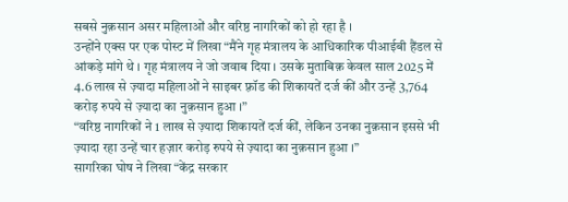सबसे नुक़सान असर महिलाओं और वरिष्ठ नागरिकों को हो रहा है ।
उन्होंने एक्स पर एक पोस्ट में लिखा “मैंने गृह मंत्रालय के आधिकारिक पीआईबी हैंडल से आंकड़े मांगे थे । गृह मंत्रालय ने जो जवाब दिया । उसके मुताबिक़ केवल साल 2025 में 4.6 लाख से ज़्यादा महिलाओं ने साइबर फ़्रॉड की शिकायतें दर्ज कीं और उन्हें 3,764 करोड़ रुपये से ज़्यादा का नुक़सान हुआ ।”
“वरिष्ठ नागरिकों ने 1 लाख से ज़्यादा शिकायतें दर्ज कीं, लेकिन उनका नुक़सान इससे भी ज़्यादा रहा उन्हें चार हज़ार करोड़ रुपये से ज़्यादा का नुक़सान हुआ ।”
सागरिका घोष ने लिखा “केंद्र सरकार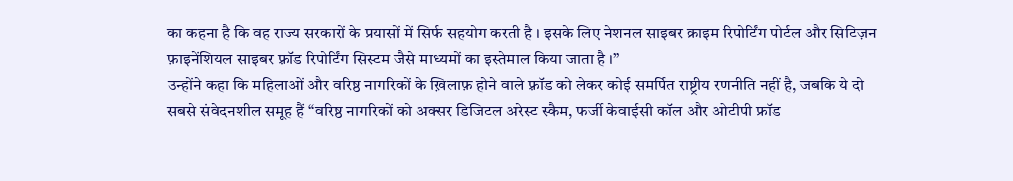का कहना है कि वह राज्य सरकारों के प्रयासों में सिर्फ सहयोग करती है । इसके लिए नेशनल साइबर क्राइम रिपोर्टिंग पोर्टल और सिटिज़न फ़ाइनेंशियल साइबर फ़्रॉड रिपोर्टिंग सिस्टम जैसे माध्यमों का इस्तेमाल किया जाता है ।”
उन्होंने कहा कि महिलाओं और वरिष्ठ नागरिकों के ख़िलाफ़ होने वाले फ़्रॉड को लेकर कोई समर्पित राष्ट्रीय रणनीति नहीं है, जबकि ये दो सबसे संवेदनशील समूह हैं “वरिष्ठ नागरिकों को अक्सर डिजिटल अरेस्ट स्कैम, फर्जी केवाईसी कॉल और ओटीपी फ्रॉड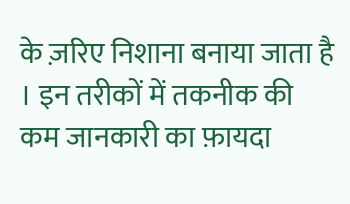के ज़रिए निशाना बनाया जाता है । इन तरीकों में तकनीक की कम जानकारी का फ़ायदा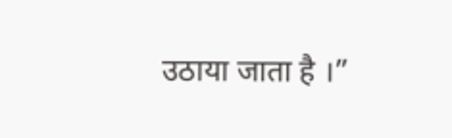उठाया जाता है ।”